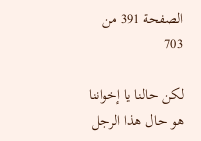الصفحة 391 من 703

لكن حالنا يا إخواننا هو حال هذا الرجل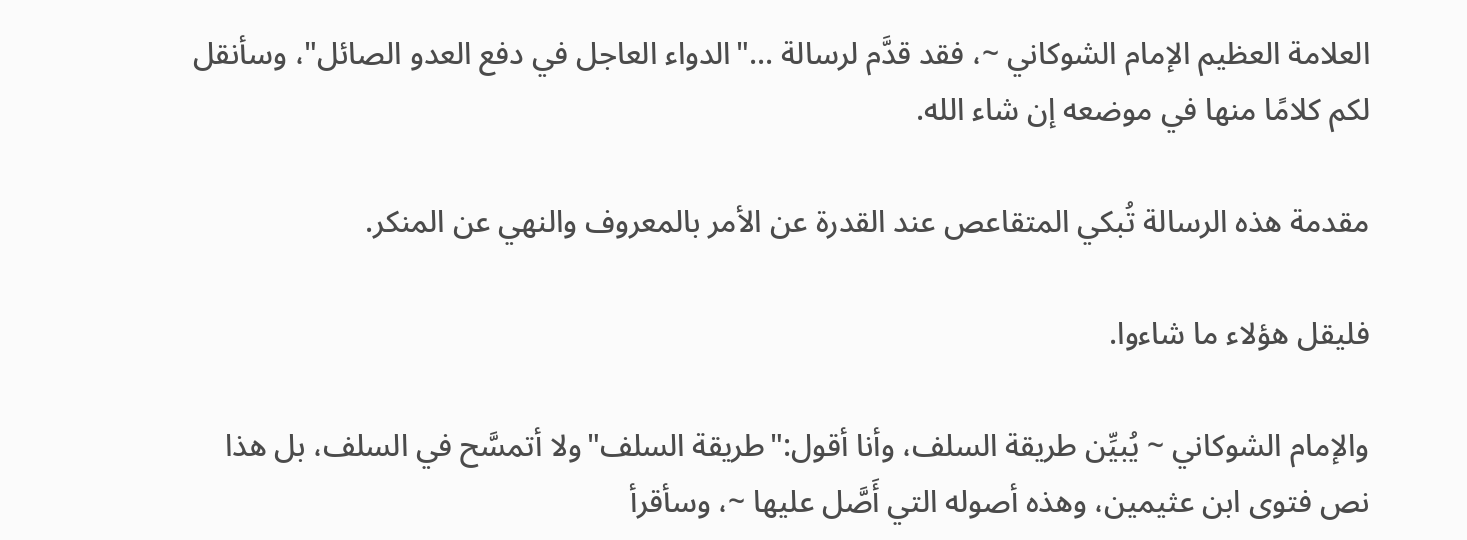العلامة العظيم الإمام الشوكاني ~، فقد قدَّم لرسالة ..."الدواء العاجل في دفع العدو الصائل"، وسأنقل لكم كلامًا منها في موضعه إن شاء الله.

مقدمة هذه الرسالة تُبكي المتقاعص عند القدرة عن الأمر بالمعروف والنهي عن المنكر.

فليقل هؤلاء ما شاءوا.

والإمام الشوكاني ~ يُبيِّن طريقة السلف، وأنا أقول:"طريقة السلف"ولا أتمسَّح في السلف، بل هذا نص فتوى ابن عثيمين، وهذه أصوله التي أَصَّل عليها ~، وسأقرأ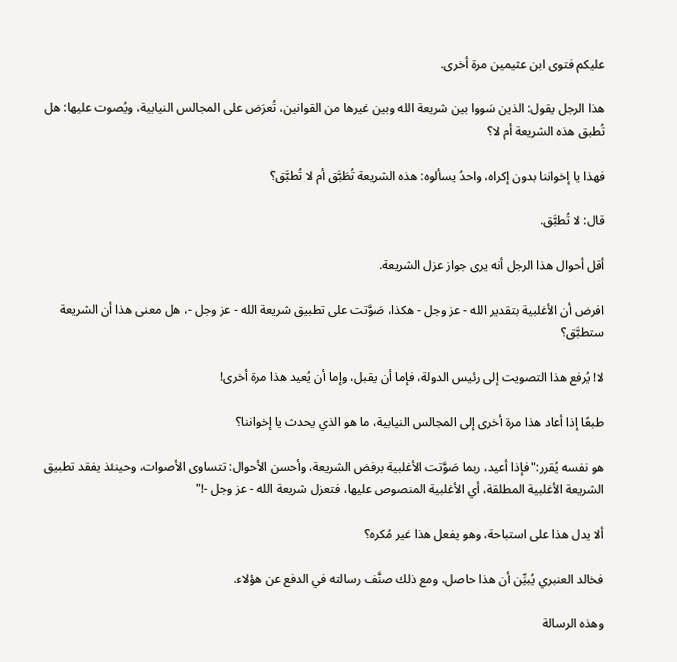عليكم فتوى ابن عثيمين مرة أخرى.

هذا الرجل يقول: الذين سَووا بين شريعة الله وبين غيرها من القوانين، تُعرَض على المجالس النيابية، ويُصوت عليها: هل تُطبق هذه الشريعة أم لا؟

فهذا يا إخواننا بدون إكراه، واحدُ يسألوه: هذه الشريعة تُطَبَّق أم لا تُطبَّق؟

قال: لا تُطبَّق.

أقل أحوال هذا الرجل أنه يرى جواز عزل الشريعة.

افرض أن الأغلبية بتقدير الله - عز وجل - هكذا، صَوَّتت على تطبيق شريعة الله - عز وجل -، هل معنى هذا أن الشريعة ستطبَّق؟

لا! يُرفع هذا التصويت إلى رئيس الدولة، فإما أن يقبل، وإما أن يُعيد هذا مرة أخرى!

طبعًا إذا أعاد هذا مرة أخرى إلى المجالس النيابية، ما هو الذي يحدث يا إخواننا؟

هو نفسه يُقرر:"فإذا أعيد، ربما صَوَّتت الأغلبية برفض الشريعة، وأحسن الأحوال: تتساوى الأصوات، وحينئذ يفقد تطبيق الشريعة الأغلبية المطلقة، أي الأغلبية المنصوص عليها، فتعزل شريعة الله - عز وجل -!"

ألا يدل هذا على استباحة، وهو يفعل هذا غير مُكره؟

فخالد العنبري يُبيِّن أن هذا حاصل، ومع ذلك صنَّف رسالته في الدفع عن هؤلاء.

وهذه الرسالة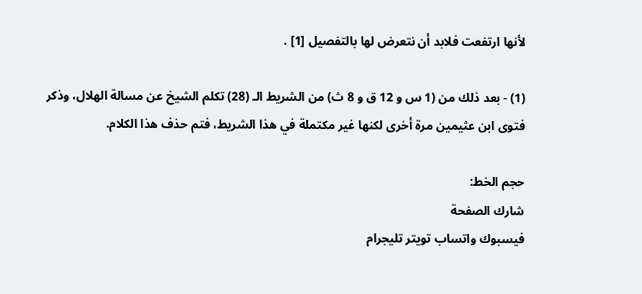لأنها ارتفعت فلابد أن نتعرض لها بالتفصيل [1] .

(1) - بعد ذلك من (1 س و 12 ق و 8 ث) من الشريط الـ (28) تكلم الشيخ عن مسالة الهلال، وذكر فتوى ابن عثيمين مرة أخرى لكنها غير مكتملة في هذا الشريط، فتم حذف هذا الكلام.

حجم الخط:
شارك الصفحة
فيسبوك واتساب تويتر تليجرام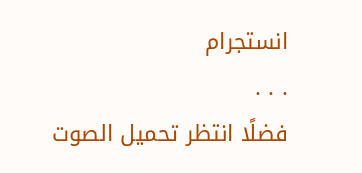انستجرام
. . .
فضلًا انتظر تحميل الصوت